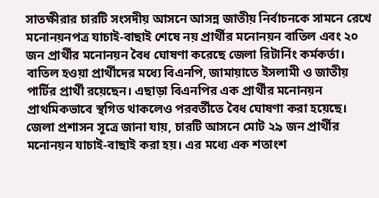সাতক্ষীরার চারটি সংসদীয় আসনে আসন্ন জাতীয় নির্বাচনকে সামনে রেখে মনোনয়নপত্র যাচাই-বাছাই শেষে নয় প্রার্থীর মনোনয়ন বাতিল এবং ২০ জন প্রার্থীর মনোনয়ন বৈধ ঘোষণা করেছে জেলা রিটার্নিং কর্মকর্তা। বাতিল হওয়া প্রার্থীদের মধ্যে বিএনপি, জামায়াতে ইসলামী ও জাতীয় পার্টির প্রার্থী রয়েছেন। এছাড়া বিএনপির এক প্রার্থীর মনোনয়ন প্রাথমিকভাবে স্থগিত থাকলেও পরবর্তীতে বৈধ ঘোষণা করা হয়েছে।
জেলা প্রশাসন সূত্রে জানা যায়, চারটি আসনে মোট ২৯ জন প্রার্থীর মনোনয়ন যাচাই-বাছাই করা হয়। এর মধ্যে এক শতাংশ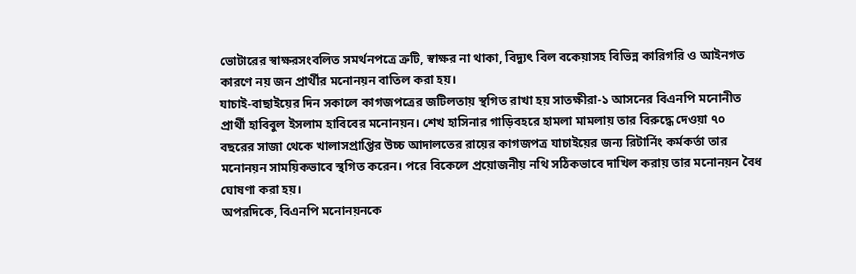ভোটারের স্বাক্ষরসংবলিত সমর্থনপত্রে ত্রুটি, স্বাক্ষর না থাকা, বিদ্যুৎ বিল বকেয়াসহ বিভিন্ন কারিগরি ও আইনগত কারণে নয় জন প্রার্থীর মনোনয়ন বাতিল করা হয়।
যাচাই-বাছাইয়ের দিন সকালে কাগজপত্রের জটিলতায় স্থগিত রাখা হয় সাতক্ষীরা-১ আসনের বিএনপি মনোনীত প্রার্থী হাবিবুল ইসলাম হাবিবের মনোনয়ন। শেখ হাসিনার গাড়িবহরে হামলা মামলায় তার বিরুদ্ধে দেওয়া ৭০ বছরের সাজা থেকে খালাসপ্রাপ্তির উচ্চ আদালতের রায়ের কাগজপত্র যাচাইয়ের জন্য রিটার্নিং কর্মকর্তা তার মনোনয়ন সাময়িকভাবে স্থগিত করেন। পরে বিকেলে প্রয়োজনীয় নথি সঠিকভাবে দাখিল করায় তার মনোনয়ন বৈধ ঘোষণা করা হয়।
অপরদিকে, বিএনপি মনোনয়নকে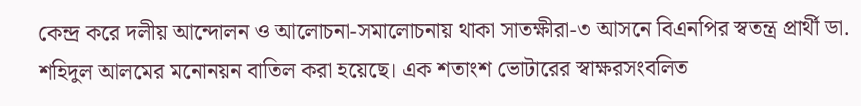কেন্দ্র করে দলীয় আন্দোলন ও আলোচনা-সমালোচনায় থাকা সাতক্ষীরা-৩ আসনে বিএনপির স্বতন্ত্র প্রার্থী ডা. শহিদুল আলমের মনোনয়ন বাতিল করা হয়েছে। এক শতাংশ ভোটারের স্বাক্ষরসংবলিত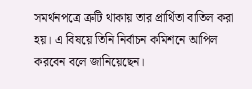সমর্থনপত্রে ত্রুটি থাকায় তার প্রার্থিতা বাতিল করা হয়। এ বিষয়ে তিনি নির্বাচন কমিশনে আপিল করবেন বলে জানিয়েছেন।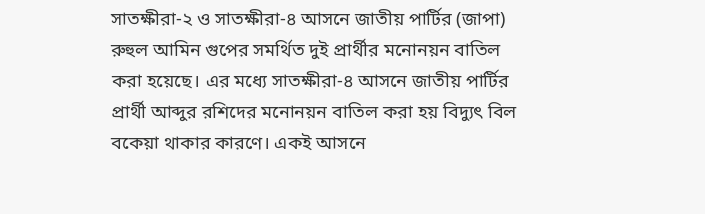সাতক্ষীরা-২ ও সাতক্ষীরা-৪ আসনে জাতীয় পার্টির (জাপা) রুহুল আমিন গুপের সমর্থিত দুই প্রার্থীর মনোনয়ন বাতিল করা হয়েছে। এর মধ্যে সাতক্ষীরা-৪ আসনে জাতীয় পার্টির প্রার্থী আব্দুর রশিদের মনোনয়ন বাতিল করা হয় বিদ্যুৎ বিল বকেয়া থাকার কারণে। একই আসনে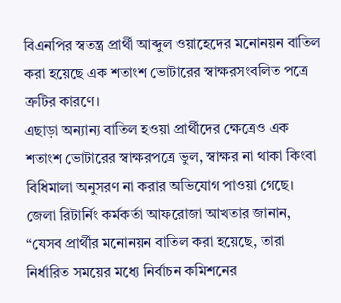বিএনপির স্বতন্ত্র প্রার্থী আব্দুল ওয়াহেদের মনোনয়ন বাতিল করা হয়েছে এক শতাংশ ভোটারের স্বাক্ষরসংবলিত পত্রে ত্রুটির কারণে।
এছাড়া অন্যান্য বাতিল হওয়া প্রার্থীদের ক্ষেত্রেও এক শতাংশ ভোটারের স্বাক্ষরপত্রে ভুল, স্বাক্ষর না থাকা কিংবা বিধিমালা অনুসরণ না করার অভিযোগ পাওয়া গেছে।
জেলা রিটার্নিং কর্মকর্তা আফরোজা আখতার জানান, “যেসব প্রার্থীর মনোনয়ন বাতিল করা হয়েছে, তারা নির্ধারিত সময়ের মধ্যে নির্বাচন কমিশনের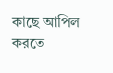কাছে আপিল করতে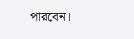পারবেন।